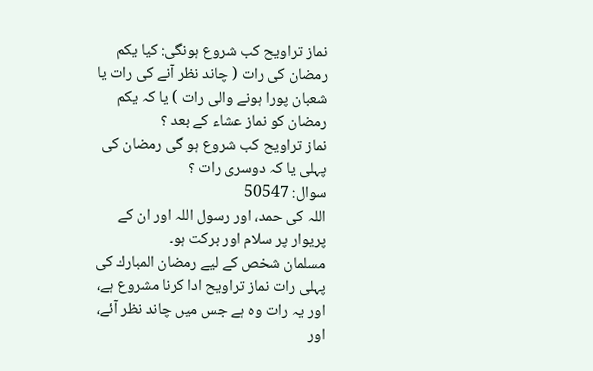نماز تراويح كب شروع ہونگى: كيا يكم رمضان كى رات ( چاند نظر آنے كى رات يا شعبان پورا ہونے والى رات ) يا كہ يكم رمضان كو نماز عشاء كے بعد ؟
نماز تراويح كب شروع ہو گى رمضان كى پہلى يا كہ دوسرى رات ؟
سوال: 50547
اللہ کی حمد، اور رسول اللہ اور ان کے پریوار پر سلام اور برکت ہو۔
مسلمان شخص كے ليے رمضان المبارك كى پہلى رات نماز تراويح ادا كرنا مشروع ہے، اور يہ رات وہ ہے جس ميں چاند نظر آئے، اور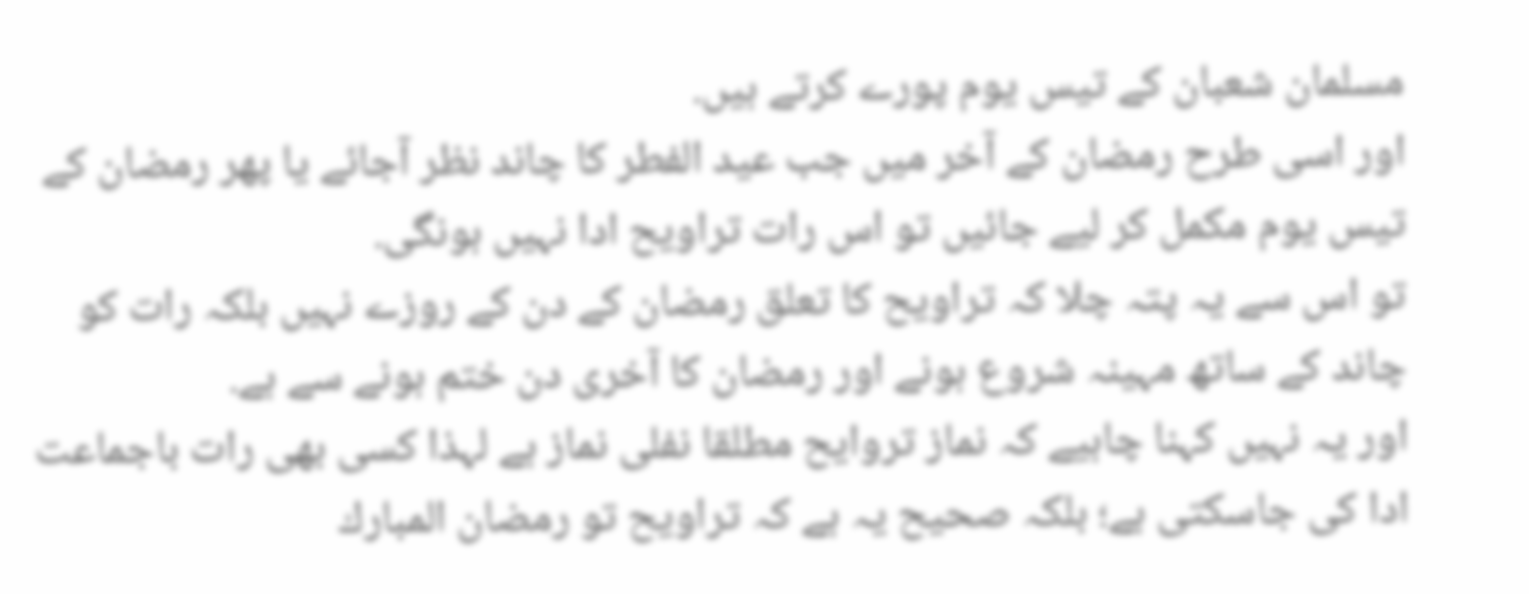مسلمان شعبان كے تيس يوم پورے كرتے ہيں.
اور اسى طرح رمضان كے آخر ميں جب عيد الفطر كا چاند نظر آجائے يا پھر رمضان كے تيس يوم مكمل كر ليے جائيں تو اس رات تراويح ادا نہيں ہونگى.
تو اس سے يہ پتہ چلا كہ تراويح كا تعلق رمضان كے دن كے روزے نہيں بلكہ رات كو چاند كے ساتھ مہينہ شروع ہونے اور رمضان كا آخرى دن ختم ہونے سے ہے.
اور يہ نہيں كہنا چاہيے كہ نماز تروايح مطلقا نفلى نماز ہے لہذا كسى بھى رات باجماعت ادا كى جاسكتى ہے؛ بلكہ صحيح يہ ہے كہ تراويح تو رمضان المبارك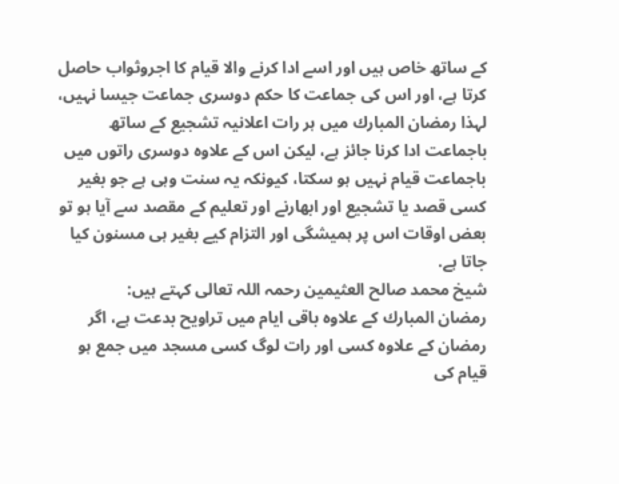كے ساتھ خاص ہيں اور اسے ادا كرنے والا قيام كا اجروثواب حاصل كرتا ہے، اور اس كى جماعت كا حكم دوسرى جماعت جيسا نہيں، لہذا رمضان المبارك ميں ہر رات اعلانيہ تشجيع كے ساتھ باجماعت ادا كرنا جائز ہے، ليكن اس كے علاوہ دوسرى راتوں ميں باجماعت قيام نہيں ہو سكتا، كيونكہ يہ سنت وہى ہے جو بغير كسى قصد يا تشجيع اور ابھارنے اور تعليم كے مقصد سے آيا ہو تو بعض اوقات اس پر ہميشگى اور التزام كيے بغير ہى مسنون كيا جاتا ہے.
شيخ محمد صالح العثيمين رحمہ اللہ تعالى كہتے ہيں:
رمضان المبارك كے علاوہ باقى ايام ميں تراويح بدعت ہے، اگر رمضان كے علاوہ كسى اور رات لوگ كسى مسجد ميں جمع ہو قيام كى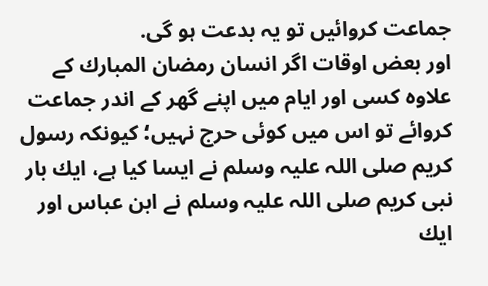جماعت كروائيں تو يہ بدعت ہو گى.
اور بعض اوقات اگر انسان رمضان المبارك كے علاوہ كسى اور ايام ميں اپنے گھر كے اندر جماعت كروائے تو اس ميں كوئى حرج نہيں؛ كيونكہ رسول كريم صلى اللہ عليہ وسلم نے ايسا كيا ہے، ايك بار نبى كريم صلى اللہ عليہ وسلم نے ابن عباس اور ايك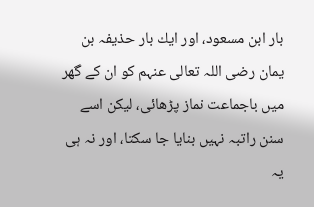بار ابن مسعود، اور ايك بار حذيفہ بن يمان رضى اللہ تعالى عنہم كو ان كے گھر ميں باجماعت نماز پڑھائى، ليكن اسے سنن راتبہ نہيں بنايا جا سكتا، اور نہ ہى يہ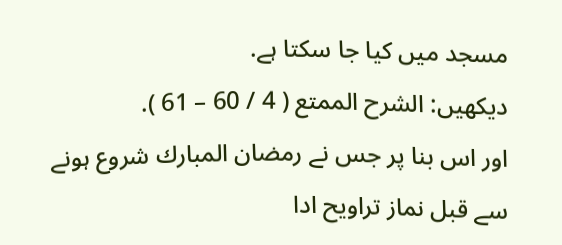مسجد ميں كيا جا سكتا ہے.
ديكھيں: الشرح الممتع ( 4 / 60 – 61 ).
اور اس بنا پر جس نے رمضان المبارك شروع ہونے سے قبل نماز تراويح ادا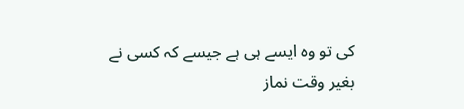كى تو وہ ايسے ہى ہے جيسے كہ كسى نے بغير وقت نماز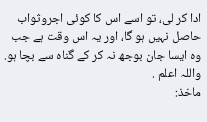ادا كر لى، تو اسے اس كا كوئى اجروثواب حاصل نہيں ہو گا، اور يہ اس وقت ہے جب وہ ايسا جان بوجھ نہ كر كے گناہ سے بچا ہو.
واللہ اعلم .
ماخذ: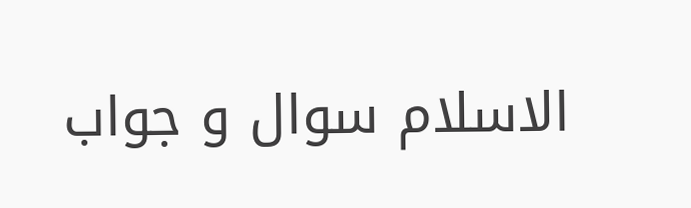الاسلام سوال و جواب